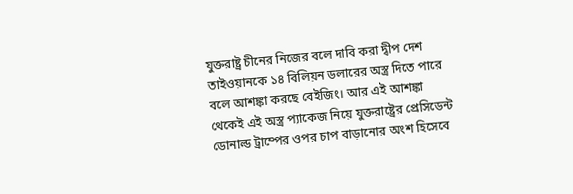যুক্তরাষ্ট্র চীনের নিজের বলে দাবি করা দ্বীপ দেশ তাইওয়ানকে ১৪ বিলিয়ন ডলারের অস্ত্র দিতে পারে বলে আশঙ্কা করছে বেইজিং। আর এই আশঙ্কা থেকেই এই অস্ত্র প্যাকেজ নিয়ে যুক্তরাষ্ট্রের প্রেসিডেন্ট ডোনাল্ড ট্রাম্পের ওপর চাপ বাড়ানোর অংশ হিসেবে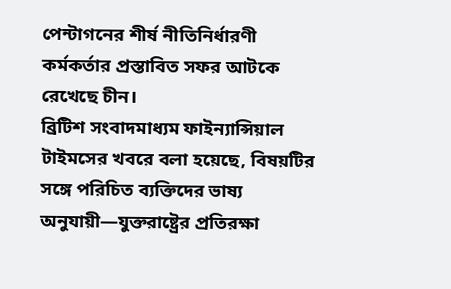পেন্টাগনের শীর্ষ নীতিনির্ধারণী কর্মকর্তার প্রস্তাবিত সফর আটকে রেখেছে চীন।
ব্রিটিশ সংবাদমাধ্যম ফাইন্যান্সিয়াল টাইমসের খবরে বলা হয়েছে, বিষয়টির সঙ্গে পরিচিত ব্যক্তিদের ভাষ্য অনুযায়ী—যুক্তরাষ্ট্রের প্রতিরক্ষা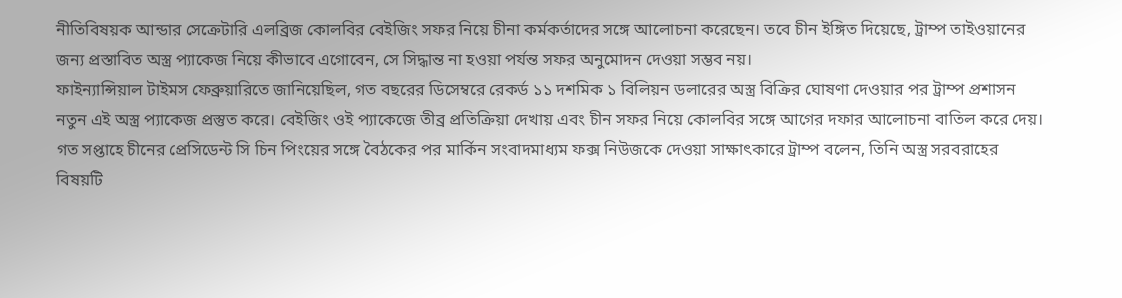নীতিবিষয়ক আন্ডার সেক্রেটারি এলব্রিজ কোলবির বেইজিং সফর নিয়ে চীনা কর্মকর্তাদের সঙ্গে আলোচনা করেছেন। তবে চীন ইঙ্গিত দিয়েছে, ট্রাম্প তাইওয়ানের জন্য প্রস্তাবিত অস্ত্র প্যাকেজ নিয়ে কীভাবে এগোবেন, সে সিদ্ধান্ত না হওয়া পর্যন্ত সফর অনুমোদন দেওয়া সম্ভব নয়।
ফাইন্যান্সিয়াল টাইমস ফেব্রুয়ারিতে জানিয়েছিল, গত বছরের ডিসেম্বরে রেকর্ড ১১ দশমিক ১ বিলিয়ন ডলারের অস্ত্র বিক্রির ঘোষণা দেওয়ার পর ট্রাম্প প্রশাসন নতুন এই অস্ত্র প্যাকেজ প্রস্তুত করে। বেইজিং ওই প্যাকেজে তীব্র প্রতিক্রিয়া দেখায় এবং চীন সফর নিয়ে কোলবির সঙ্গে আগের দফার আলোচনা বাতিল করে দেয়।
গত সপ্তাহে চীনের প্রেসিডেন্ট সি চিন পিংয়ের সঙ্গে বৈঠকের পর মার্কিন সংবাদমাধ্যম ফক্স নিউজকে দেওয়া সাক্ষাৎকারে ট্রাম্প বলেন, তিনি অস্ত্র সরবরাহের বিষয়টি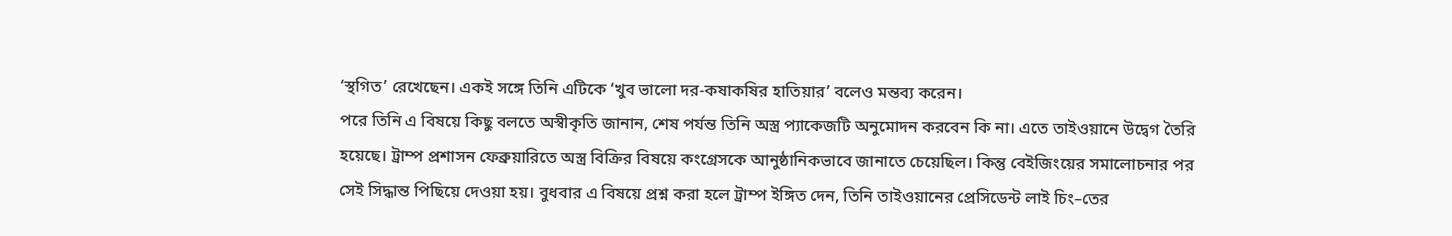‘স্থগিত’ রেখেছেন। একই সঙ্গে তিনি এটিকে ‘খুব ভালো দর-কষাকষির হাতিয়ার’ বলেও মন্তব্য করেন।
পরে তিনি এ বিষয়ে কিছু বলতে অস্বীকৃতি জানান, শেষ পর্যন্ত তিনি অস্ত্র প্যাকেজটি অনুমোদন করবেন কি না। এতে তাইওয়ানে উদ্বেগ তৈরি হয়েছে। ট্রাম্প প্রশাসন ফেব্রুয়ারিতে অস্ত্র বিক্রির বিষয়ে কংগ্রেসকে আনুষ্ঠানিকভাবে জানাতে চেয়েছিল। কিন্তু বেইজিংয়ের সমালোচনার পর সেই সিদ্ধান্ত পিছিয়ে দেওয়া হয়। বুধবার এ বিষয়ে প্রশ্ন করা হলে ট্রাম্প ইঙ্গিত দেন, তিনি তাইওয়ানের প্রেসিডেন্ট লাই চিং–তের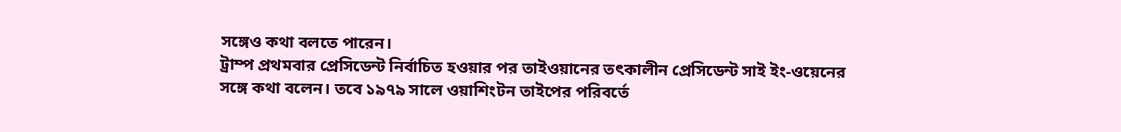সঙ্গেও কথা বলতে পারেন।
ট্রাম্প প্রথমবার প্রেসিডেন্ট নির্বাচিত হওয়ার পর তাইওয়ানের তৎকালীন প্রেসিডেন্ট সাই ইং-ওয়েনের সঙ্গে কথা বলেন। তবে ১৯৭৯ সালে ওয়াশিংটন তাইপের পরিবর্তে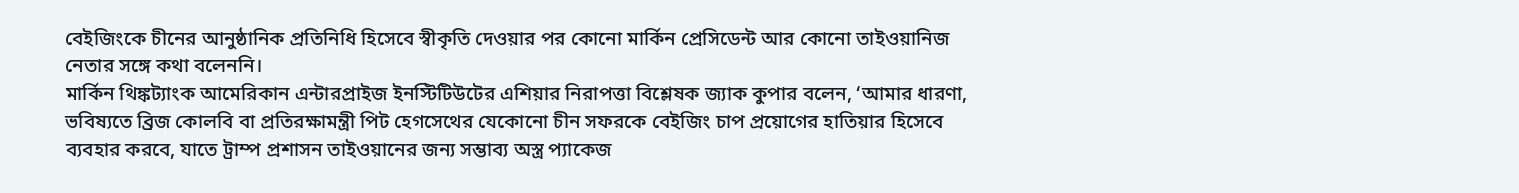বেইজিংকে চীনের আনুষ্ঠানিক প্রতিনিধি হিসেবে স্বীকৃতি দেওয়ার পর কোনো মার্কিন প্রেসিডেন্ট আর কোনো তাইওয়ানিজ নেতার সঙ্গে কথা বলেননি।
মার্কিন থিঙ্কট্যাংক আমেরিকান এন্টারপ্রাইজ ইনস্টিটিউটের এশিয়ার নিরাপত্তা বিশ্লেষক জ্যাক কুপার বলেন, ‘আমার ধারণা, ভবিষ্যতে ব্রিজ কোলবি বা প্রতিরক্ষামন্ত্রী পিট হেগসেথের যেকোনো চীন সফরকে বেইজিং চাপ প্রয়োগের হাতিয়ার হিসেবে ব্যবহার করবে, যাতে ট্রাম্প প্রশাসন তাইওয়ানের জন্য সম্ভাব্য অস্ত্র প্যাকেজ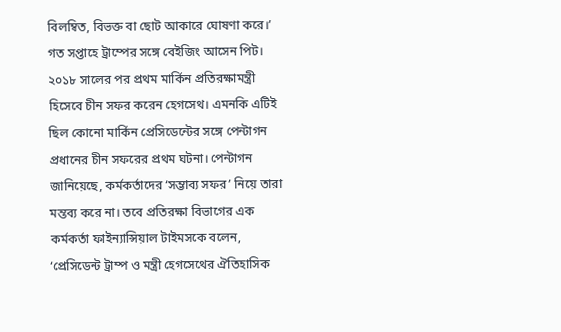বিলম্বিত, বিভক্ত বা ছোট আকারে ঘোষণা করে।’
গত সপ্তাহে ট্রাম্পের সঙ্গে বেইজিং আসেন পিট। ২০১৮ সালের পর প্রথম মার্কিন প্রতিরক্ষামন্ত্রী হিসেবে চীন সফর করেন হেগসেথ। এমনকি এটিই ছিল কোনো মার্কিন প্রেসিডেন্টের সঙ্গে পেন্টাগন প্রধানের চীন সফরের প্রথম ঘটনা। পেন্টাগন জানিয়েছে, কর্মকর্তাদের ‘সম্ভাব্য সফর’ নিয়ে তারা মন্তব্য করে না। তবে প্রতিরক্ষা বিভাগের এক কর্মকর্তা ফাইন্যান্সিয়াল টাইমসকে বলেন, ‘প্রেসিডেন্ট ট্রাম্প ও মন্ত্রী হেগসেথের ঐতিহাসিক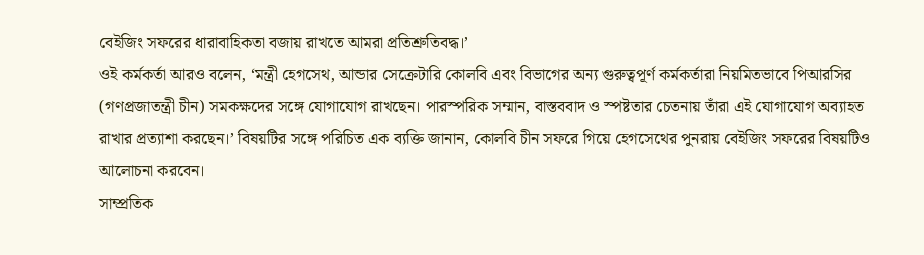বেইজিং সফরের ধারাবাহিকতা বজায় রাখতে আমরা প্রতিশ্রুতিবদ্ধ।’
ওই কর্মকর্তা আরও বলেন, ‘মন্ত্রী হেগসেথ, আন্ডার সেক্রেটারি কোলবি এবং বিভাগের অন্য গুরুত্বপূর্ণ কর্মকর্তারা নিয়মিতভাবে পিআরসির (গণপ্রজাতন্ত্রী চীন) সমকক্ষদের সঙ্গে যোগাযোগ রাখছেন। পারস্পরিক সম্মান, বাস্তববাদ ও স্পষ্টতার চেতনায় তাঁরা এই যোগাযোগ অব্যাহত রাখার প্রত্যাশা করছেন।’ বিষয়টির সঙ্গে পরিচিত এক ব্যক্তি জানান, কোলবি চীন সফরে গিয়ে হেগসেথের পুনরায় বেইজিং সফরের বিষয়টিও আলোচনা করবেন।
সাম্প্রতিক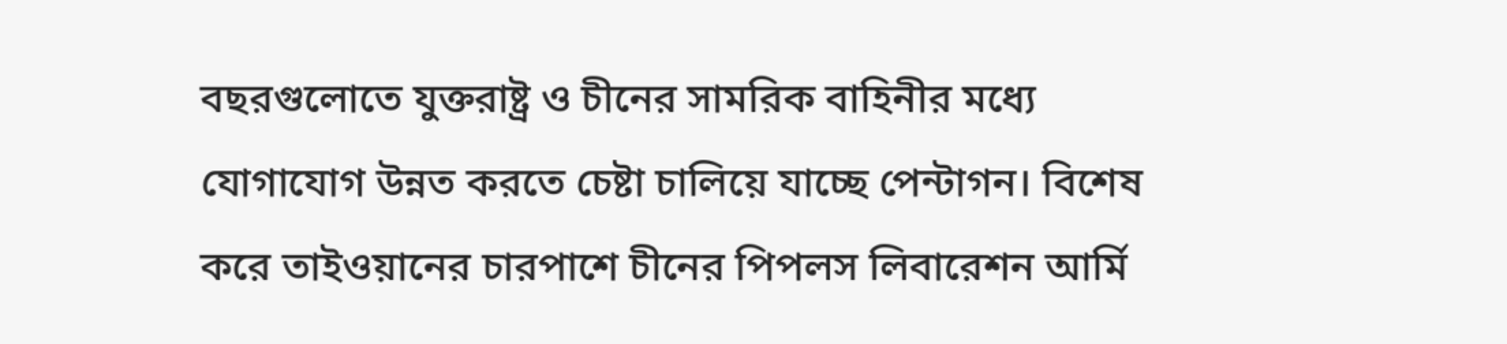বছরগুলোতে যুক্তরাষ্ট্র ও চীনের সামরিক বাহিনীর মধ্যে যোগাযোগ উন্নত করতে চেষ্টা চালিয়ে যাচ্ছে পেন্টাগন। বিশেষ করে তাইওয়ানের চারপাশে চীনের পিপলস লিবারেশন আর্মি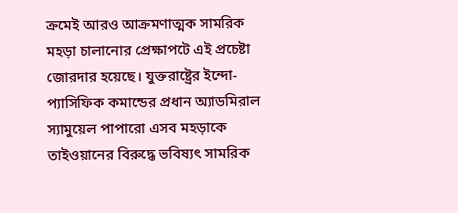ক্রমেই আরও আক্রমণাত্মক সামরিক মহড়া চালানোর প্রেক্ষাপটে এই প্রচেষ্টা জোরদার হয়েছে। যুক্তরাষ্ট্রের ইন্দো-প্যাসিফিক কমান্ডের প্রধান অ্যাডমিরাল স্যামুয়েল পাপারো এসব মহড়াকে তাইওয়ানের বিরুদ্ধে ভবিষ্যৎ সামরিক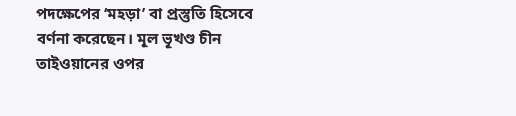পদক্ষেপের ‘মহড়া’ বা প্রস্তুতি হিসেবে বর্ণনা করেছেন। মূল ভূখণ্ড চীন তাইওয়ানের ওপর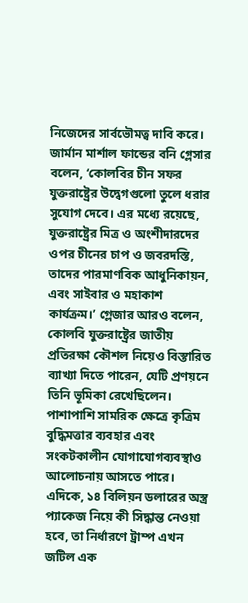নিজেদের সার্বভৌমত্ব দাবি করে।
জার্মান মার্শাল ফান্ডের বনি গ্লেসার বলেন, ‘কোলবির চীন সফর যুক্তরাষ্ট্রের উদ্বেগগুলো তুলে ধরার সুযোগ দেবে। এর মধ্যে রয়েছে, যুক্তরাষ্ট্রের মিত্র ও অংশীদারদের ওপর চীনের চাপ ও জবরদস্তি, তাদের পারমাণবিক আধুনিকায়ন, এবং সাইবার ও মহাকাশ কার্যক্রম।’ গ্লেজার আরও বলেন, কোলবি যুক্তরাষ্ট্রের জাতীয় প্রতিরক্ষা কৌশল নিয়েও বিস্তারিত ব্যাখ্যা দিতে পারেন, যেটি প্রণয়নে তিনি ভূমিকা রেখেছিলেন। পাশাপাশি সামরিক ক্ষেত্রে কৃত্রিম বুদ্ধিমত্তার ব্যবহার এবং সংকটকালীন যোগাযোগব্যবস্থাও আলোচনায় আসতে পারে।
এদিকে, ১৪ বিলিয়ন ডলারের অস্ত্র প্যাকেজ নিয়ে কী সিদ্ধান্ত নেওয়া হবে, তা নির্ধারণে ট্রাম্প এখন জটিল এক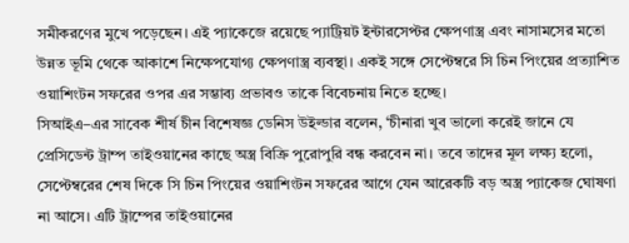সমীকরণের মুখে পড়েছেন। এই প্যাকেজে রয়েছে প্যাট্রিয়ট ইন্টারসেপ্টর ক্ষেপণাস্ত্র এবং নাসামসের মতো উন্নত ভূমি থেকে আকাশে নিক্ষেপযোগ্য ক্ষেপণাস্ত্র ব্যবস্থা। একই সঙ্গে সেপ্টেম্বরে সি চিন পিংয়ের প্রত্যাশিত ওয়াশিংটন সফরের ওপর এর সম্ভাব্য প্রভাবও তাকে বিবেচনায় নিতে হচ্ছে।
সিআইএ–এর সাবেক শীর্ষ চীন বিশেষজ্ঞ ডেনিস উইল্ডার বলেন, ‘চীনারা খুব ভালো করেই জানে যে প্রেসিডেন্ট ট্রাম্প তাইওয়ানের কাছে অস্ত্র বিক্রি পুরোপুরি বন্ধ করবেন না। তবে তাদের মূল লক্ষ্য হলো, সেপ্টেম্বরের শেষ দিকে সি চিন পিংয়ের ওয়াশিংটন সফরের আগে যেন আরেকটি বড় অস্ত্র প্যাকেজ ঘোষণা না আসে। এটি ট্রাম্পের তাইওয়ানের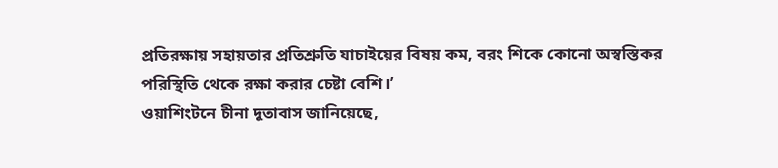প্রতিরক্ষায় সহায়তার প্রতিশ্রুতি যাচাইয়ের বিষয় কম, বরং শিকে কোনো অস্বস্তিকর পরিস্থিতি থেকে রক্ষা করার চেষ্টা বেশি।’
ওয়াশিংটনে চীনা দূতাবাস জানিয়েছে,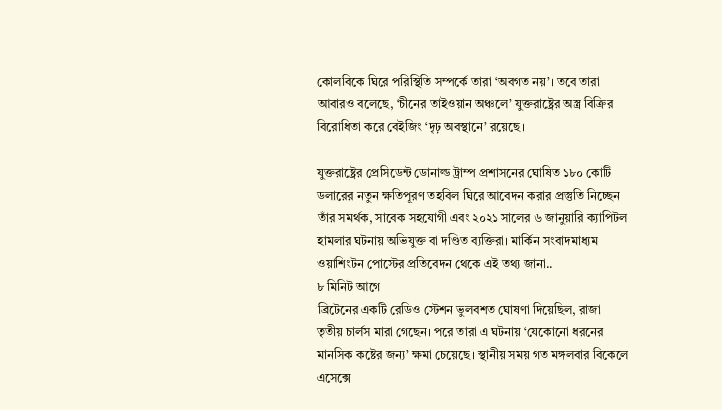কোলবিকে ঘিরে পরিস্থিতি সম্পর্কে তারা ‘অবগত নয়’। তবে তারা আবারও বলেছে, ‘চীনের তাইওয়ান অঞ্চলে’ যুক্তরাষ্ট্রের অস্ত্র বিক্রির বিরোধিতা করে বেইজিং ‘দৃঢ় অবস্থানে’ রয়েছে।

যুক্তরাষ্ট্রের প্রেসিডেন্ট ডোনাল্ড ট্রাম্প প্রশাসনের ঘোষিত ১৮০ কোটি ডলারের নতুন ক্ষতিপূরণ তহবিল ঘিরে আবেদন করার প্রস্তুতি নিচ্ছেন তাঁর সমর্থক, সাবেক সহযোগী এবং ২০২১ সালের ৬ জানুয়ারি ক্যাপিটল হামলার ঘটনায় অভিযুক্ত বা দণ্ডিত ব্যক্তিরা। মার্কিন সংবাদমাধ্যম ওয়াশিংটন পোস্টের প্রতিবেদন থেকে এই তথ্য জানা..
৮ মিনিট আগে
ব্রিটেনের একটি রেডিও স্টেশন ভুলবশত ঘোষণা দিয়েছিল, রাজা তৃতীয় চার্লস মারা গেছেন। পরে তারা এ ঘটনায় ‘যেকোনো ধরনের মানসিক কষ্টের জন্য’ ক্ষমা চেয়েছে। স্থানীয় সময় গত মঙ্গলবার বিকেলে এসেক্সে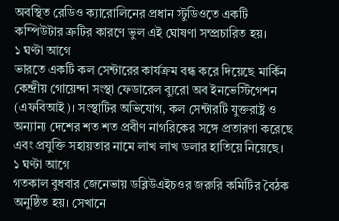অবস্থিত রেডিও ক্যারোলিনের প্রধান স্টুডিওতে একটি কম্পিউটার ত্রুটির কারণে ভুল এই ঘোষণা সম্প্রচারিত হয়।
১ ঘণ্টা আগে
ভারতে একটি কল সেন্টারের কার্যক্রম বন্ধ করে দিয়েছে মার্কিন কেন্দ্রীয় গোয়েন্দা সংস্থা ফেডারেল ব্যুরো অব ইনভেস্টিগেশন (এফবিআই)। সংস্থাটির অভিযোগ, কল সেন্টারটি যুক্তরাষ্ট্র ও অন্যান্য দেশের শত শত প্রবীণ নাগরিকের সঙ্গে প্রতারণা করেছে এবং প্রযুক্তি সহায়তার নামে লাখ লাখ ডলার হাতিয়ে নিয়েছে।
১ ঘণ্টা আগে
গতকাল বুধবার জেনেভায় ডব্লিউএইচওর জরুরি কমিটির বৈঠক অনুষ্ঠিত হয়। সেখানে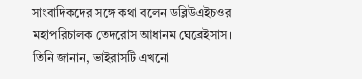সাংবাদিকদের সঙ্গে কথা বলেন ডব্লিউএইচওর মহাপরিচালক তেদরোস আধানম ঘেব্রেইসাস। তিনি জানান, ভাইরাসটি এখনো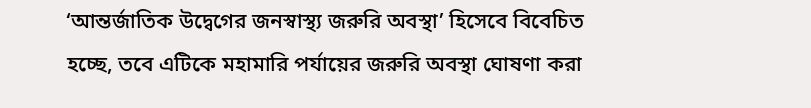‘আন্তর্জাতিক উদ্বেগের জনস্বাস্থ্য জরুরি অবস্থা’ হিসেবে বিবেচিত হচ্ছে, তবে এটিকে মহামারি পর্যায়ের জরুরি অবস্থা ঘোষণা করা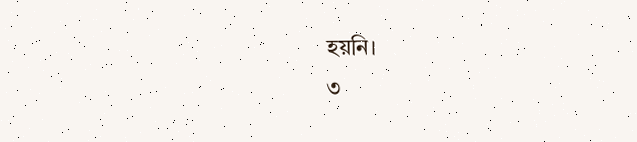হয়নি।
৩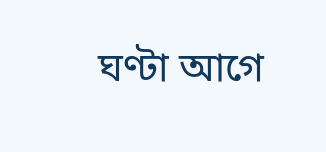ঘণ্টা আগে